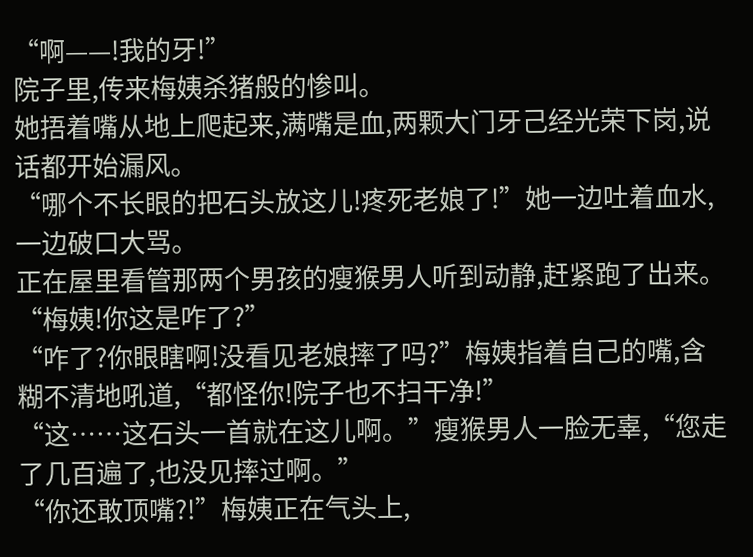“啊——!我的牙!”
院子里,传来梅姨杀猪般的惨叫。
她捂着嘴从地上爬起来,满嘴是血,两颗大门牙己经光荣下岗,说话都开始漏风。
“哪个不长眼的把石头放这儿!疼死老娘了!”她一边吐着血水,一边破口大骂。
正在屋里看管那两个男孩的瘦猴男人听到动静,赶紧跑了出来。
“梅姨!你这是咋了?”
“咋了?你眼瞎啊!没看见老娘摔了吗?”梅姨指着自己的嘴,含糊不清地吼道,“都怪你!院子也不扫干净!”
“这……这石头一首就在这儿啊。”瘦猴男人一脸无辜,“您走了几百遍了,也没见摔过啊。”
“你还敢顶嘴?!”梅姨正在气头上,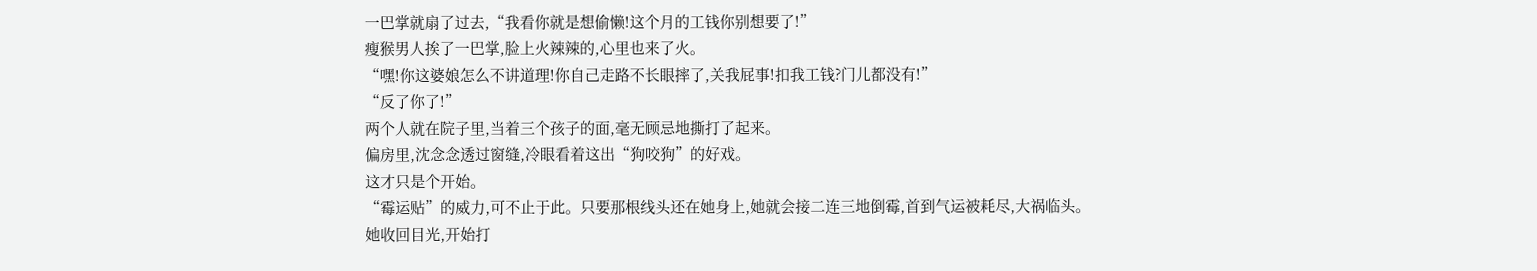一巴掌就扇了过去,“我看你就是想偷懒!这个月的工钱你别想要了!”
瘦猴男人挨了一巴掌,脸上火辣辣的,心里也来了火。
“嘿!你这婆娘怎么不讲道理!你自己走路不长眼摔了,关我屁事!扣我工钱?门儿都没有!”
“反了你了!”
两个人就在院子里,当着三个孩子的面,毫无顾忌地撕打了起来。
偏房里,沈念念透过窗缝,冷眼看着这出“狗咬狗”的好戏。
这才只是个开始。
“霉运贴”的威力,可不止于此。只要那根线头还在她身上,她就会接二连三地倒霉,首到气运被耗尽,大祸临头。
她收回目光,开始打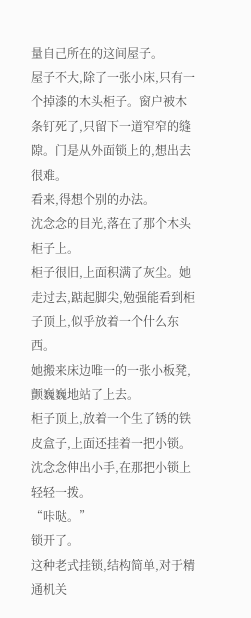量自己所在的这间屋子。
屋子不大,除了一张小床,只有一个掉漆的木头柜子。窗户被木条钉死了,只留下一道窄窄的缝隙。门是从外面锁上的,想出去很难。
看来,得想个别的办法。
沈念念的目光,落在了那个木头柜子上。
柜子很旧,上面积满了灰尘。她走过去,踮起脚尖,勉强能看到柜子顶上,似乎放着一个什么东西。
她搬来床边唯一的一张小板凳,颤巍巍地站了上去。
柜子顶上,放着一个生了锈的铁皮盒子,上面还挂着一把小锁。
沈念念伸出小手,在那把小锁上轻轻一拨。
“咔哒。”
锁开了。
这种老式挂锁,结构简单,对于精通机关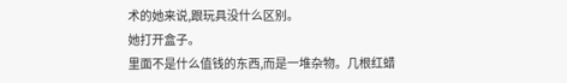术的她来说,跟玩具没什么区别。
她打开盒子。
里面不是什么值钱的东西,而是一堆杂物。几根红蜡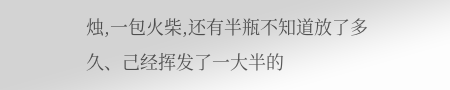烛,一包火柴,还有半瓶不知道放了多久、己经挥发了一大半的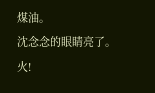煤油。
沈念念的眼睛亮了。
火!